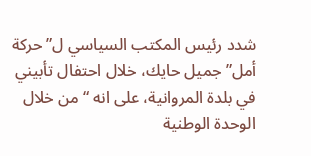شدد رئيس المكتب السياسي ل”حركة أمل” جميل حايك، خلال احتفال تأبيني في بلدة المروانية، على انه “من خلال الوحدة الوطنية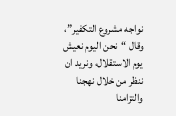نواجه مشروع التكفير”، وقال “نحن اليوم نعيش يوم الاستقلال، ونريد ان ننظر من خلال نهجنا والتزامنا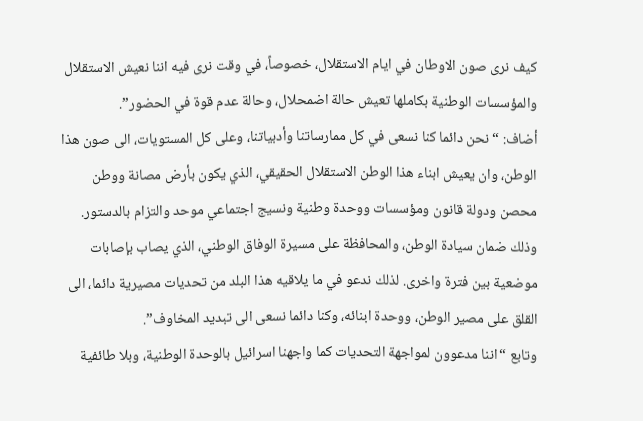كيف نرى صون الاوطان في ايام الاستقلال، خصوصاً، في وقت نرى فيه اننا نعيش الاستقلال والمؤسسات الوطنية بكاملها تعيش حالة اضمحلال، وحالة عدم قوة في الحضور”.
أضاف: “نحن دائما كنا نسعى في كل ممارساتنا وأدبياتنا، وعلى كل المستويات، الى صون هذا الوطن، وان يعيش ابناء هذا الوطن الاستقلال الحقيقي، الذي يكون بأرض مصانة ووطن محصن ودولة قانون ومؤسسات ووحدة وطنية ونسيج اجتماعي موحد والتزام بالدستور. وذلك ضمان سيادة الوطن، والمحافظة على مسيرة الوفاق الوطني، الذي يصاب بإصابات موضعية بين فترة واخرى. لذلك ندعو في ما يلاقيه هذا البلد من تحديات مصيرية دائما، الى القلق على مصير الوطن، ووحدة ابنائه، وكنا دائما نسعى الى تبديد المخاوف”.
وتابع “اننا مدعوون لمواجهة التحديات كما واجهنا اسرائيل بالوحدة الوطنية، وبلا طائفية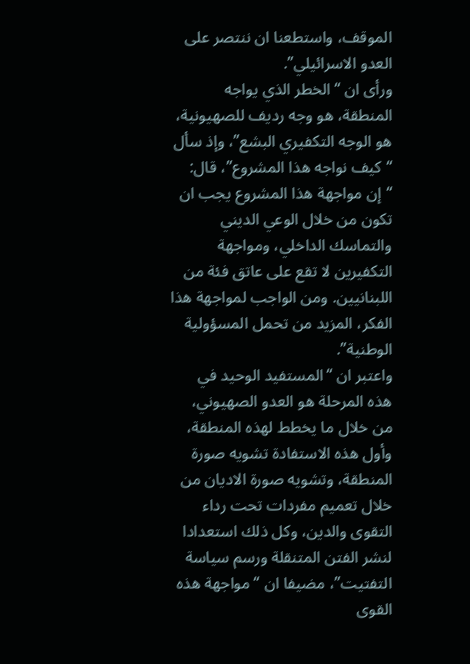الموقف، واستطعنا ان ننتصر على العدو الاسرائيلي”.
ورأى ان “الخطر الذي يواجه المنطقة، هو وجه رديف للصهيونية، هو الوجه التكفيري البشع”، وإذ سأل “كيف نواجه هذا المشروع”، قال: “إن مواجهة هذا المشروع يجب ان تكون من خلال الوعي الديني والتماسك الداخلي، ومواجهة التكفيرين لا تقع على عاتق فئة من اللبنانيين. ومن الواجب لمواجهة هذا الفكر، المزيد من تحمل المسؤولية الوطنية”.
واعتبر ان “المستفيد الوحيد في هذه المرحلة هو العدو الصهيوني، من خلال ما يخطط لهذه المنطقة، وأول هذه الاستفادة تشويه صورة المنطقة، وتشويه صورة الاديان من خلال تعميم مفردات تحت رداء التقوى والدين، وكل ذلك استعدادا لنشر الفتن المتنقلة ورسم سياسة التفتيت”، مضيفا ان “مواجهة هذه القوى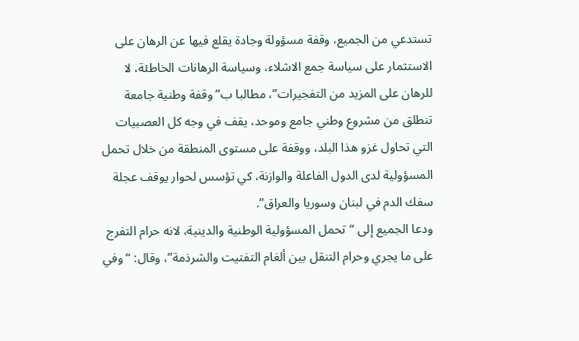تستدعي من الجميع، وقفة مسؤولة وجادة يقلع فيها عن الرهان على الاستثمار على سياسة جمع الاشلاء، وسياسة الرهانات الخاطئة، لا للرهان على المزيد من التفجيرات”، مطالبا ب”وقفة وطنية جامعة تنطلق من مشروع وطني جامع وموحد، يقف في وجه كل العصبيات التي تحاول غزو هذا البلد، ووقفة على مستوى المنطقة من خلال تحمل المسؤولية لدى الدول الفاعلة والوازنة، كي تؤسس لحوار يوقف عجلة سفك الدم في لبنان وسوريا والعراق”.
ودعا الجميع إلى “تحمل المسؤولية الوطنية والدينية، لانه حرام التفرج على ما يجري وحرام التنقل بين ألغام التفتيت والشرذمة”، وقال: “وفي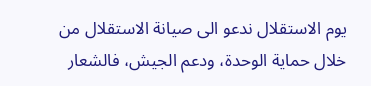يوم الاستقلال ندعو الى صيانة الاستقلال من خلال حماية الوحدة، ودعم الجيش، فالشعار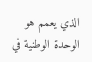الذي يعمم هو الوحدة الوطنية في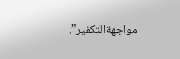مواجهةالتكفير”.